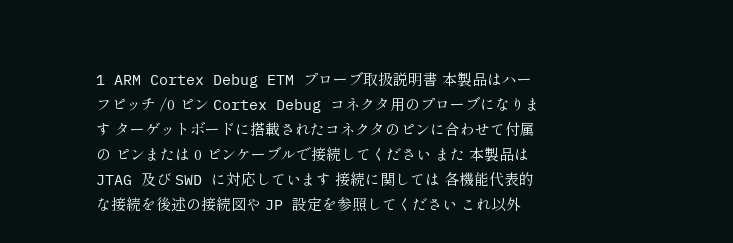1 ARM Cortex Debug ETM プローブ取扱説明書 本製品はハーフピッチ /0 ピン Cortex Debug コネクタ用のプローブになります ターゲットボードに搭載されたコネクタのピンに合わせて付属の ピンまたは 0 ピンケーブルで接続してください また 本製品は JTAG 及び SWD に対応しています 接続に関しては 各機能代表的な接続を後述の接続図や JP 設定を参照してください これ以外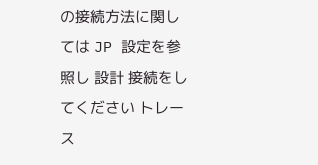の接続方法に関しては JP 設定を参照し 設計 接続をしてください トレース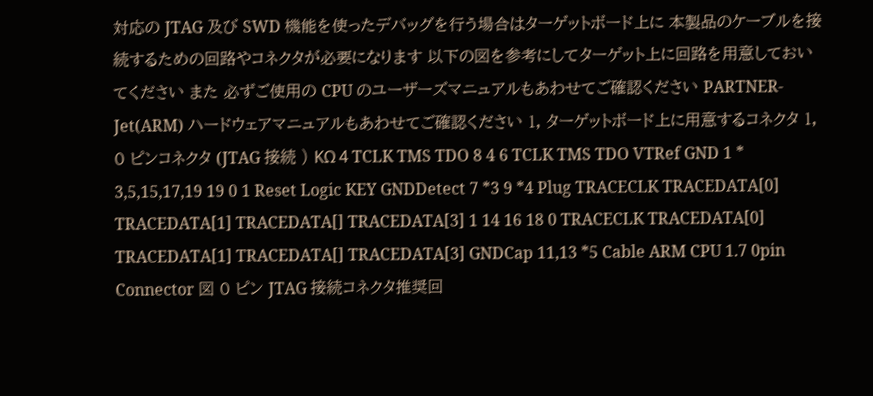対応の JTAG 及び SWD 機能を使ったデバッグを行う場合はターゲットボード上に 本製品のケーブルを接続するための回路やコネクタが必要になります 以下の図を参考にしてターゲット上に回路を用意しておいてください また 必ずご使用の CPU のユーザーズマニュアルもあわせてご確認ください PARTNER-Jet(ARM) ハードウェアマニュアルもあわせてご確認ください 1, ターゲットボード上に用意するコネクタ 1, 0 ピンコネクタ (JTAG 接続 ) KΩ 4 TCLK TMS TDO 8 4 6 TCLK TMS TDO VTRef GND 1 * 3,5,15,17,19 19 0 1 Reset Logic KEY GNDDetect 7 *3 9 *4 Plug TRACECLK TRACEDATA[0] TRACEDATA[1] TRACEDATA[] TRACEDATA[3] 1 14 16 18 0 TRACECLK TRACEDATA[0] TRACEDATA[1] TRACEDATA[] TRACEDATA[3] GNDCap 11,13 *5 Cable ARM CPU 1.7 0pin Connector 図 0 ピン JTAG 接続コネクタ推奨回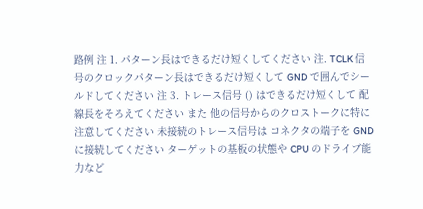路例 注 1. パターン長はできるだけ短くしてください 注. TCLK 信号のクロックパターン長はできるだけ短くして GND で囲んでシールドしてください 注 3. トレース信号 () はできるだけ短くして 配線長をそろえてください また 他の信号からのクロストークに特に注意してください 未接続のトレース信号は コネクタの端子を GND に接続してください ターゲットの基板の状態や CPU のドライブ能力など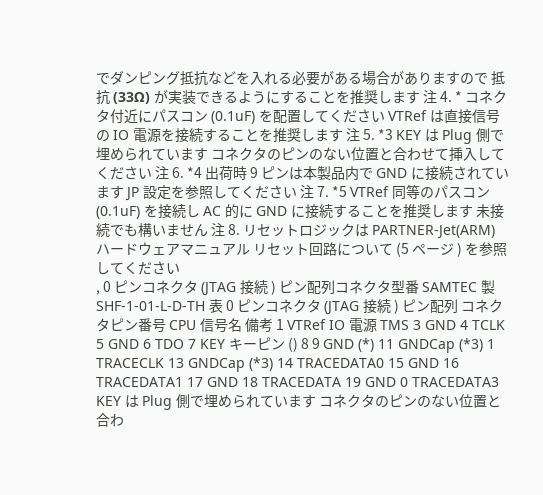でダンピング抵抗などを入れる必要がある場合がありますので 抵抗 (33Ω) が実装できるようにすることを推奨します 注 4. * コネクタ付近にパスコン (0.1uF) を配置してください VTRef は直接信号の IO 電源を接続することを推奨します 注 5. *3 KEY は Plug 側で埋められています コネクタのピンのない位置と合わせて挿入してください 注 6. *4 出荷時 9 ピンは本製品内で GND に接続されています JP 設定を参照してください 注 7. *5 VTRef 同等のパスコン (0.1uF) を接続し AC 的に GND に接続することを推奨します 未接続でも構いません 注 8. リセットロジックは PARTNER-Jet(ARM) ハードウェアマニュアル リセット回路について (5 ページ ) を参照してください
, 0 ピンコネクタ (JTAG 接続 ) ピン配列コネクタ型番 SAMTEC 製 SHF-1-01-L-D-TH 表 0 ピンコネクタ (JTAG 接続 ) ピン配列 コネクタピン番号 CPU 信号名 備考 1 VTRef IO 電源 TMS 3 GND 4 TCLK 5 GND 6 TDO 7 KEY キーピン () 8 9 GND (*) 11 GNDCap (*3) 1 TRACECLK 13 GNDCap (*3) 14 TRACEDATA0 15 GND 16 TRACEDATA1 17 GND 18 TRACEDATA 19 GND 0 TRACEDATA3 KEY は Plug 側で埋められています コネクタのピンのない位置と合わ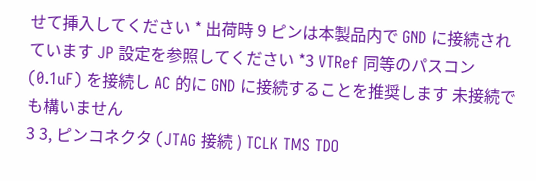せて挿入してください * 出荷時 9 ピンは本製品内で GND に接続されています JP 設定を参照してください *3 VTRef 同等のパスコン (0.1uF) を接続し AC 的に GND に接続することを推奨します 未接続でも構いません
3 3, ピンコネクタ (JTAG 接続 ) TCLK TMS TDO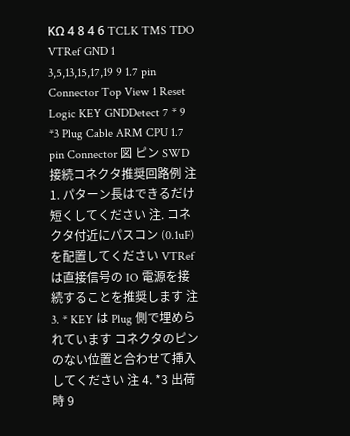KΩ 4 8 4 6 TCLK TMS TDO VTRef GND 1 3,5,13,15,17,19 9 1.7 pin Connector Top View 1 Reset Logic KEY GNDDetect 7 * 9 *3 Plug Cable ARM CPU 1.7 pin Connector 図 ピン SWD 接続コネクタ推奨回路例 注 1. パターン長はできるだけ短くしてください 注. コネクタ付近にパスコン (0.1uF) を配置してください VTRef は直接信号の IO 電源を接続することを推奨します 注 3. * KEY は Plug 側で埋められています コネクタのピンのない位置と合わせて挿入してください 注 4. *3 出荷時 9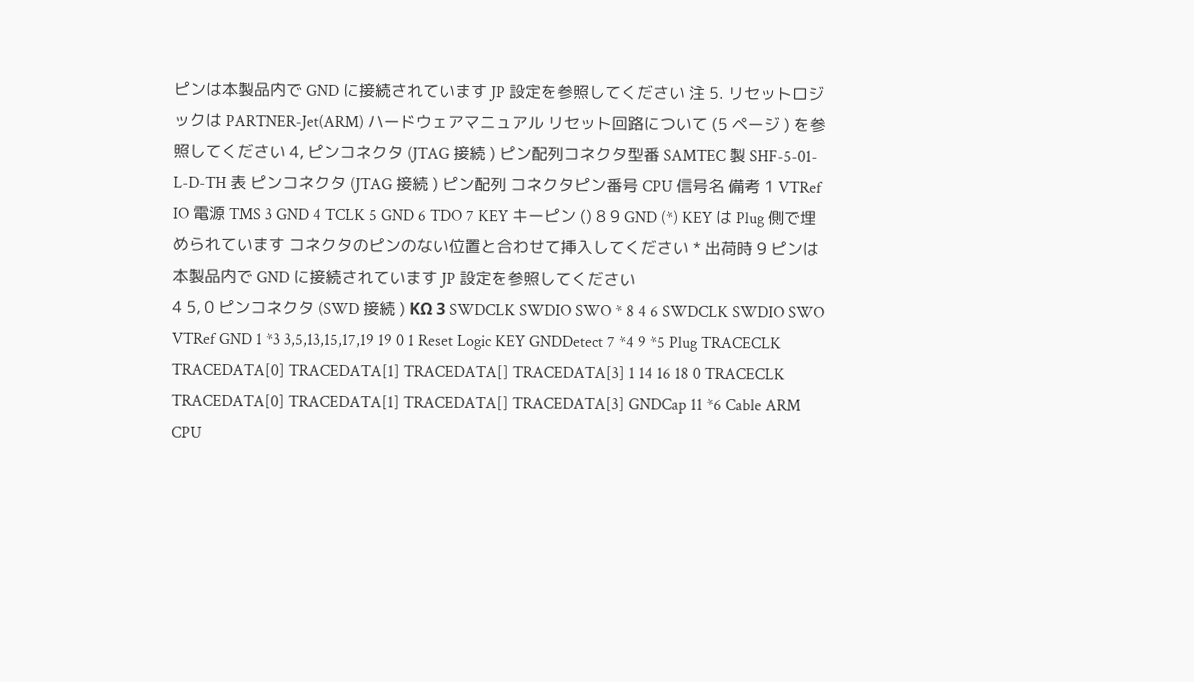ピンは本製品内で GND に接続されています JP 設定を参照してください 注 5. リセットロジックは PARTNER-Jet(ARM) ハードウェアマニュアル リセット回路について (5 ページ ) を参照してください 4, ピンコネクタ (JTAG 接続 ) ピン配列コネクタ型番 SAMTEC 製 SHF-5-01-L-D-TH 表 ピンコネクタ (JTAG 接続 ) ピン配列 コネクタピン番号 CPU 信号名 備考 1 VTRef IO 電源 TMS 3 GND 4 TCLK 5 GND 6 TDO 7 KEY キーピン () 8 9 GND (*) KEY は Plug 側で埋められています コネクタのピンのない位置と合わせて挿入してください * 出荷時 9 ピンは本製品内で GND に接続されています JP 設定を参照してください
4 5, 0 ピンコネクタ (SWD 接続 ) KΩ 3 SWDCLK SWDIO SWO * 8 4 6 SWDCLK SWDIO SWO VTRef GND 1 *3 3,5,13,15,17,19 19 0 1 Reset Logic KEY GNDDetect 7 *4 9 *5 Plug TRACECLK TRACEDATA[0] TRACEDATA[1] TRACEDATA[] TRACEDATA[3] 1 14 16 18 0 TRACECLK TRACEDATA[0] TRACEDATA[1] TRACEDATA[] TRACEDATA[3] GNDCap 11 *6 Cable ARM CPU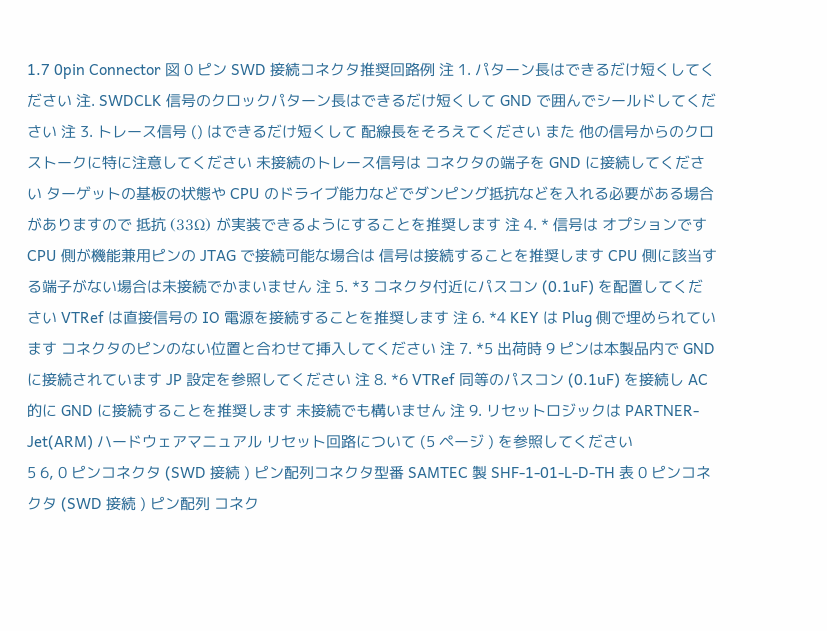1.7 0pin Connector 図 0 ピン SWD 接続コネクタ推奨回路例 注 1. パターン長はできるだけ短くしてください 注. SWDCLK 信号のクロックパターン長はできるだけ短くして GND で囲んでシールドしてください 注 3. トレース信号 () はできるだけ短くして 配線長をそろえてください また 他の信号からのクロストークに特に注意してください 未接続のトレース信号は コネクタの端子を GND に接続してください ターゲットの基板の状態や CPU のドライブ能力などでダンピング抵抗などを入れる必要がある場合がありますので 抵抗 (33Ω) が実装できるようにすることを推奨します 注 4. * 信号は オプションです CPU 側が機能兼用ピンの JTAG で接続可能な場合は 信号は接続することを推奨します CPU 側に該当する端子がない場合は未接続でかまいません 注 5. *3 コネクタ付近にパスコン (0.1uF) を配置してください VTRef は直接信号の IO 電源を接続することを推奨します 注 6. *4 KEY は Plug 側で埋められています コネクタのピンのない位置と合わせて挿入してください 注 7. *5 出荷時 9 ピンは本製品内で GND に接続されています JP 設定を参照してください 注 8. *6 VTRef 同等のパスコン (0.1uF) を接続し AC 的に GND に接続することを推奨します 未接続でも構いません 注 9. リセットロジックは PARTNER-Jet(ARM) ハードウェアマニュアル リセット回路について (5 ページ ) を参照してください
5 6, 0 ピンコネクタ (SWD 接続 ) ピン配列コネクタ型番 SAMTEC 製 SHF-1-01-L-D-TH 表 0 ピンコネクタ (SWD 接続 ) ピン配列 コネク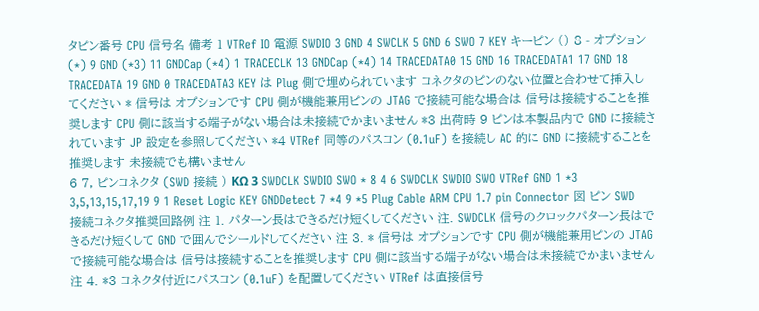タピン番号 CPU 信号名 備考 1 VTRef IO 電源 SWDIO 3 GND 4 SWCLK 5 GND 6 SWO 7 KEY キーピン () 8 - オプション (*) 9 GND (*3) 11 GNDCap (*4) 1 TRACECLK 13 GNDCap (*4) 14 TRACEDATA0 15 GND 16 TRACEDATA1 17 GND 18 TRACEDATA 19 GND 0 TRACEDATA3 KEY は Plug 側で埋められています コネクタのピンのない位置と合わせて挿入してください * 信号は オプションです CPU 側が機能兼用ピンの JTAG で接続可能な場合は 信号は接続することを推奨します CPU 側に該当する端子がない場合は未接続でかまいません *3 出荷時 9 ピンは本製品内で GND に接続されています JP 設定を参照してください *4 VTRef 同等のパスコン (0.1uF) を接続し AC 的に GND に接続することを推奨します 未接続でも構いません
6 7, ピンコネクタ (SWD 接続 ) KΩ 3 SWDCLK SWDIO SWO * 8 4 6 SWDCLK SWDIO SWO VTRef GND 1 *3 3,5,13,15,17,19 9 1 Reset Logic KEY GNDDetect 7 *4 9 *5 Plug Cable ARM CPU 1.7 pin Connector 図 ピン SWD 接続コネクタ推奨回路例 注 1. パターン長はできるだけ短くしてください 注. SWDCLK 信号のクロックパターン長はできるだけ短くして GND で囲んでシールドしてください 注 3. * 信号は オプションです CPU 側が機能兼用ピンの JTAG で接続可能な場合は 信号は接続することを推奨します CPU 側に該当する端子がない場合は未接続でかまいません 注 4. *3 コネクタ付近にパスコン (0.1uF) を配置してください VTRef は直接信号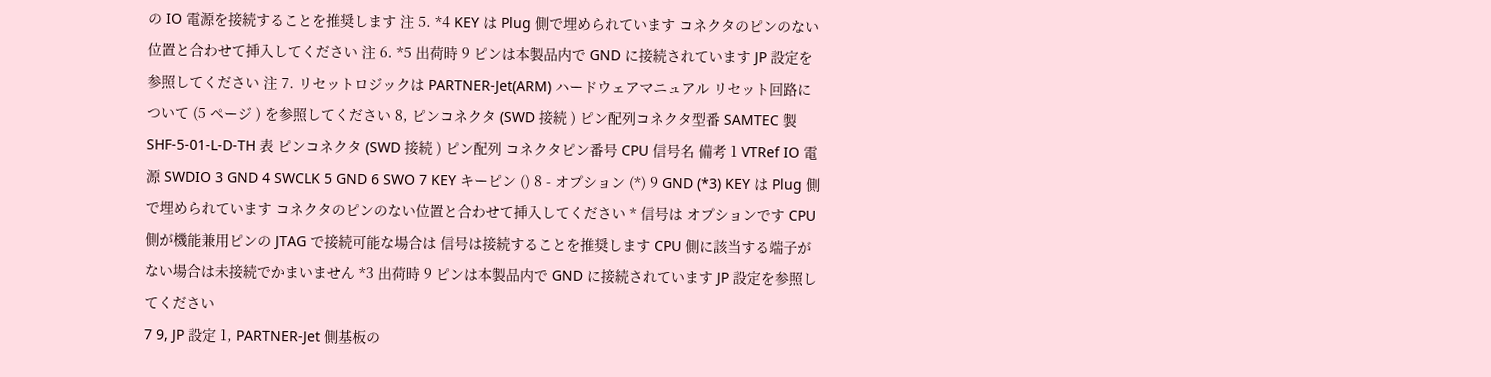の IO 電源を接続することを推奨します 注 5. *4 KEY は Plug 側で埋められています コネクタのピンのない位置と合わせて挿入してください 注 6. *5 出荷時 9 ピンは本製品内で GND に接続されています JP 設定を参照してください 注 7. リセットロジックは PARTNER-Jet(ARM) ハードウェアマニュアル リセット回路について (5 ページ ) を参照してください 8, ピンコネクタ (SWD 接続 ) ピン配列コネクタ型番 SAMTEC 製 SHF-5-01-L-D-TH 表 ピンコネクタ (SWD 接続 ) ピン配列 コネクタピン番号 CPU 信号名 備考 1 VTRef IO 電源 SWDIO 3 GND 4 SWCLK 5 GND 6 SWO 7 KEY キーピン () 8 - オプション (*) 9 GND (*3) KEY は Plug 側で埋められています コネクタのピンのない位置と合わせて挿入してください * 信号は オプションです CPU 側が機能兼用ピンの JTAG で接続可能な場合は 信号は接続することを推奨します CPU 側に該当する端子がない場合は未接続でかまいません *3 出荷時 9 ピンは本製品内で GND に接続されています JP 設定を参照してください
7 9, JP 設定 1, PARTNER-Jet 側基板の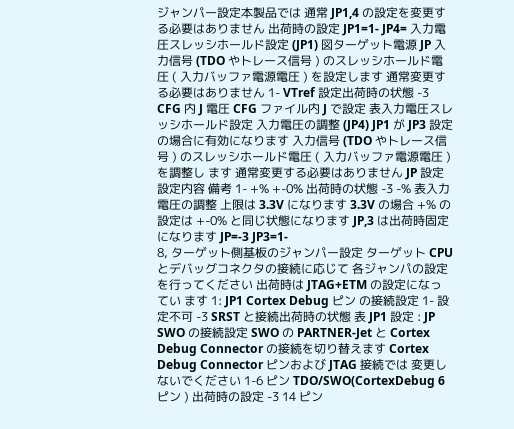ジャンパー設定本製品では 通常 JP1,4 の設定を変更する必要はありません 出荷時の設定 JP1=1- JP4= 入力電圧スレッシホールド設定 (JP1) 図ターゲット電源 JP 入力信号 (TDO やトレース信号 ) のスレッシホールド電圧 ( 入力バッファ電源電圧 ) を設定します 通常変更する必要はありません 1- VTref 設定出荷時の状態 -3 CFG 内 J 電圧 CFG ファイル内 J で設定 表入力電圧スレッシホールド設定 入力電圧の調整 (JP4) JP1 が JP3 設定の場合に有効になります 入力信号 (TDO やトレース信号 ) のスレッシホールド電圧 ( 入力バッファ電源電圧 ) を調整し ます 通常変更する必要はありません JP 設定 設定内容 備考 1- +% +-0% 出荷時の状態 -3 -% 表入力電圧の調整 上限は 3.3V になります 3.3V の場合 +% の設定は +-0% と同じ状態になります JP,3 は出荷時固定になります JP=-3 JP3=1-
8, ターゲット側基板のジャンパー設定 ターゲット CPU とデバッグコネクタの接続に応じて 各ジャンパの設定を行ってください 出荷時は JTAG+ETM の設定になってい ます 1: JP1 Cortex Debug ピン の接続設定 1- 設定不可 -3 SRST と接続出荷時の状態 表 JP1 設定 : JP SWO の接続設定 SWO の PARTNER-Jet と Cortex Debug Connector の接続を切り替えます Cortex Debug Connector ピンおよび JTAG 接続では 変更しないでください 1-6 ピン TDO/SWO(CortexDebug 6 ピン ) 出荷時の設定 -3 14 ピン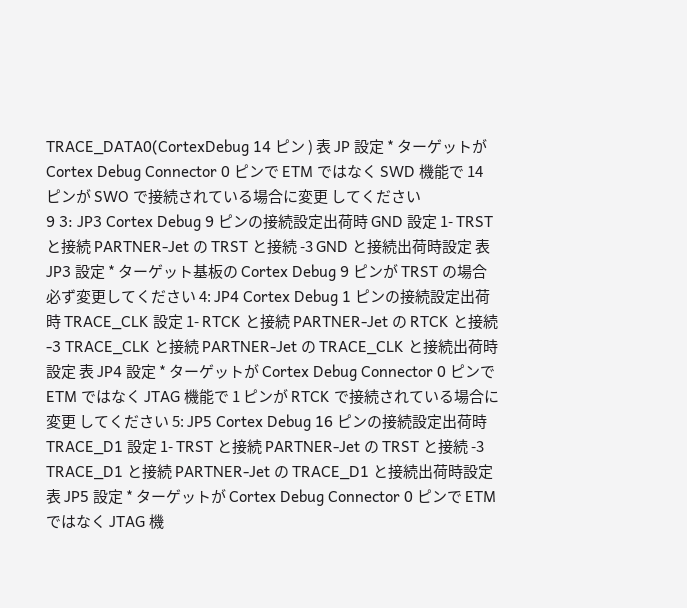TRACE_DATA0(CortexDebug 14 ピン ) 表 JP 設定 * ターゲットが Cortex Debug Connector 0 ピンで ETM ではなく SWD 機能で 14 ピンが SWO で接続されている場合に変更 してください
9 3: JP3 Cortex Debug 9 ピンの接続設定出荷時 GND 設定 1- TRST と接続 PARTNER-Jet の TRST と接続 -3 GND と接続出荷時設定 表 JP3 設定 * ターゲット基板の Cortex Debug 9 ピンが TRST の場合 必ず変更してください 4: JP4 Cortex Debug 1 ピンの接続設定出荷時 TRACE_CLK 設定 1- RTCK と接続 PARTNER-Jet の RTCK と接続 -3 TRACE_CLK と接続 PARTNER-Jet の TRACE_CLK と接続出荷時設定 表 JP4 設定 * ターゲットが Cortex Debug Connector 0 ピンで ETM ではなく JTAG 機能で 1 ピンが RTCK で接続されている場合に変更 してください 5: JP5 Cortex Debug 16 ピンの接続設定出荷時 TRACE_D1 設定 1- TRST と接続 PARTNER-Jet の TRST と接続 -3 TRACE_D1 と接続 PARTNER-Jet の TRACE_D1 と接続出荷時設定 表 JP5 設定 * ターゲットが Cortex Debug Connector 0 ピンで ETM ではなく JTAG 機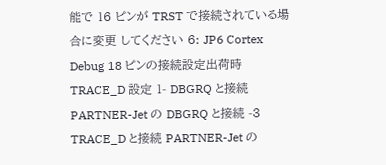能で 16 ピンが TRST で接続されている場合に変更 してください 6: JP6 Cortex Debug 18 ピンの接続設定出荷時 TRACE_D 設定 1- DBGRQ と接続 PARTNER-Jet の DBGRQ と接続 -3 TRACE_D と接続 PARTNER-Jet の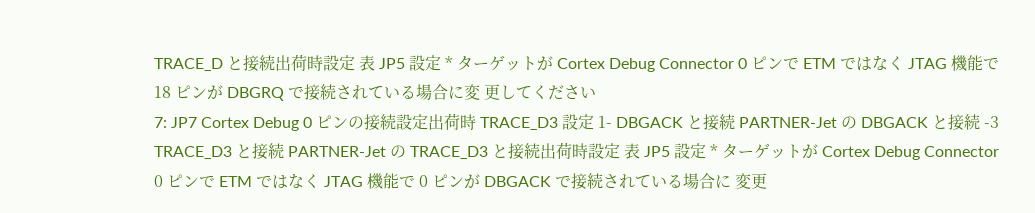TRACE_D と接続出荷時設定 表 JP5 設定 * ターゲットが Cortex Debug Connector 0 ピンで ETM ではなく JTAG 機能で 18 ピンが DBGRQ で接続されている場合に変 更してください
7: JP7 Cortex Debug 0 ピンの接続設定出荷時 TRACE_D3 設定 1- DBGACK と接続 PARTNER-Jet の DBGACK と接続 -3 TRACE_D3 と接続 PARTNER-Jet の TRACE_D3 と接続出荷時設定 表 JP5 設定 * ターゲットが Cortex Debug Connector 0 ピンで ETM ではなく JTAG 機能で 0 ピンが DBGACK で接続されている場合に 変更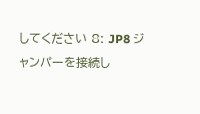してください 8: JP8 ジャンパーを接続し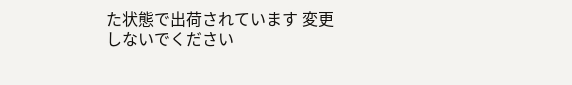た状態で出荷されています 変更しないでください